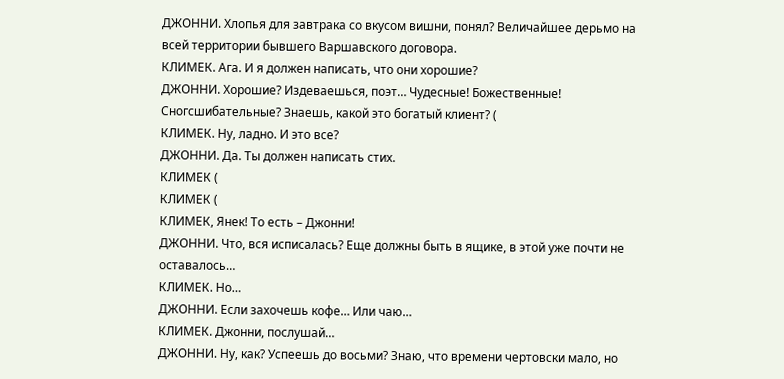ДЖОННИ. Хлопья для завтрака со вкусом вишни, понял? Величайшее дерьмо на всей территории бывшего Варшавского договора.
КЛИМЕК. Ага. И я должен написать, что они хорошие?
ДЖОННИ. Хорошие? Издеваешься, поэт… Чудесные! Божественные! Сногсшибательные? Знаешь, какой это богатый клиент? (
КЛИМЕК. Ну, ладно. И это все?
ДЖОННИ. Да. Ты должен написать стих.
КЛИМЕК (
КЛИМЕК (
КЛИМЕК, Янек! То есть – Джонни!
ДЖОННИ. Что, вся исписалась? Еще должны быть в ящике, в этой уже почти не оставалось…
КЛИМЕК. Но…
ДЖОННИ. Если захочешь кофе… Или чаю…
КЛИМЕК. Джонни, послушай…
ДЖОННИ. Ну, как? Успеешь до восьми? Знаю, что времени чертовски мало, но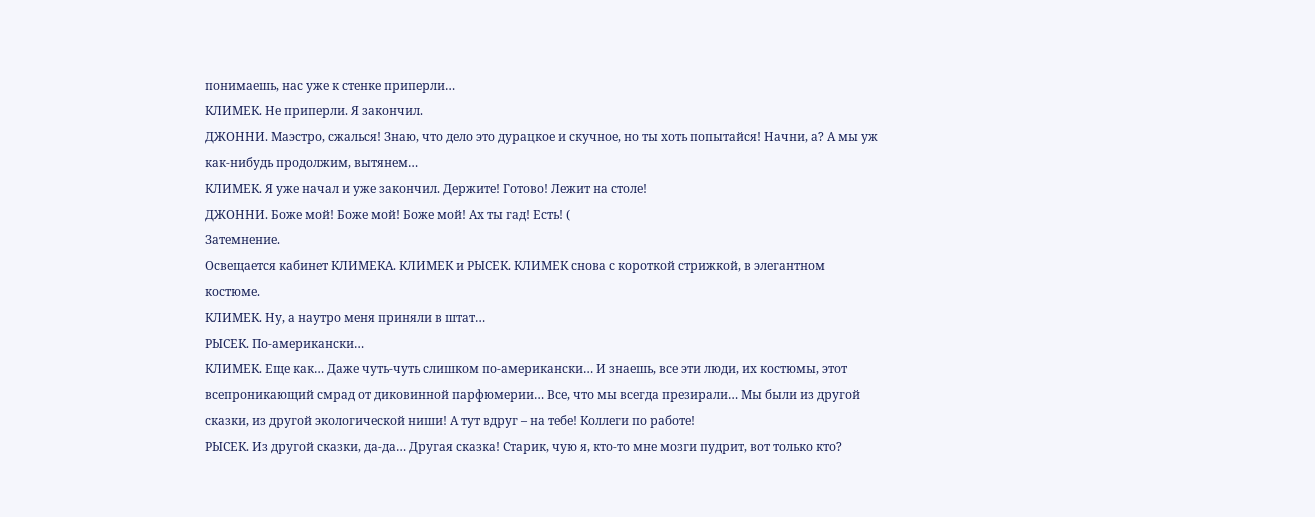понимаешь, нас уже к стенке приперли…
КЛИМЕК. Не приперли. Я закончил.
ДЖОННИ. Маэстро, сжалься! Знаю, что дело это дурацкое и скучное, но ты хоть попытайся! Начни, а? А мы уж как-нибудь продолжим, вытянем…
КЛИМЕК. Я уже начал и уже закончил. Держите! Готово! Лежит на столе!
ДЖОННИ. Боже мой! Боже мой! Боже мой! Ах ты гад! Есть! (
Затемнение.
Освещается кабинет КЛИМЕКА. КЛИМЕК и РЫСЕК. КЛИМЕК снова с короткой стрижкой, в элегантном костюме.
КЛИМЕК. Ну, а наутро меня приняли в штат…
РЫСЕК. По-американски…
КЛИМЕК. Еще как… Даже чуть-чуть слишком по-американски… И знаешь, все эти люди, их костюмы, этот всепроникающий смрад от диковинной парфюмерии… Все, что мы всегда презирали… Мы были из другой сказки, из другой экологической ниши! А тут вдруг – на тебе! Коллеги по работе!
РЫСЕК. Из другой сказки, да-да… Другая сказка! Старик, чую я, кто-то мне мозги пудрит, вот только кто?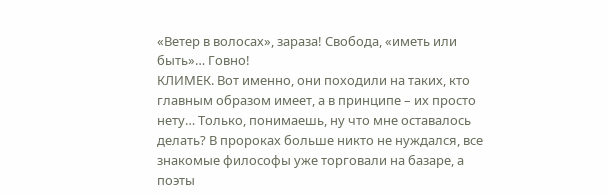«Ветер в волосах», зараза! Свобода, «иметь или быть»… Говно!
КЛИМЕК. Вот именно, они походили на таких, кто главным образом имеет, а в принципе – их просто нету… Только, понимаешь, ну что мне оставалось делать? В пророках больше никто не нуждался, все знакомые философы уже торговали на базаре, а поэты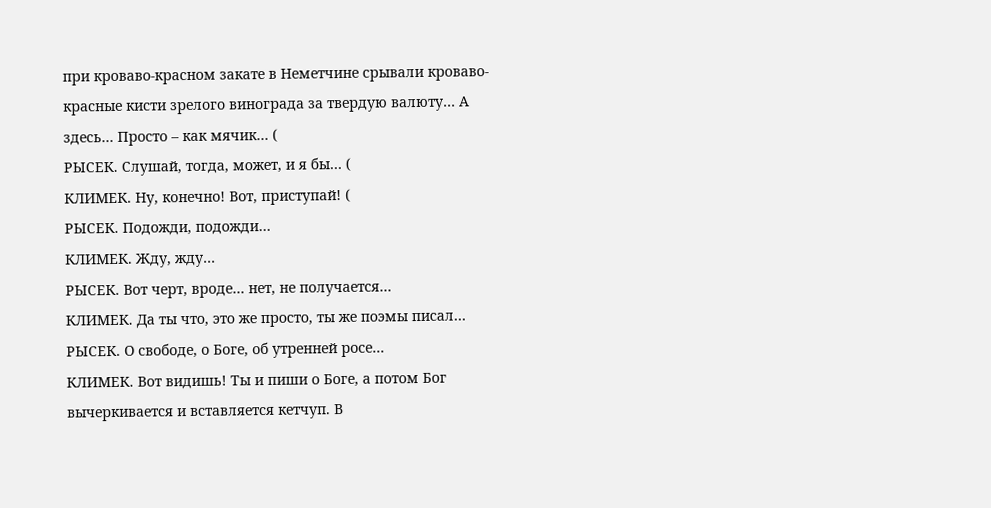при кроваво-красном закате в Неметчине срывали кроваво-красные кисти зрелого винограда за твердую валюту… А здесь… Просто – как мячик… (
РЫСЕК. Слушай, тогда, может, и я бы… (
КЛИМЕК. Ну, конечно! Вот, приступай! (
РЫСЕК. Подожди, подожди…
КЛИМЕК. Жду, жду…
РЫСЕК. Вот черт, вроде… нет, не получается…
КЛИМЕК. Да ты что, это же просто, ты же поэмы писал…
РЫСЕК. О свободе, о Боге, об утренней росе…
КЛИМЕК. Вот видишь! Ты и пиши о Боге, а потом Бог вычеркивается и вставляется кетчуп. В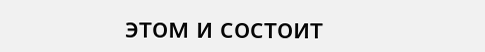этом и состоит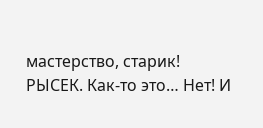мастерство, старик!
РЫСЕК. Как-то это… Нет! И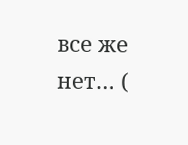все же нет… (